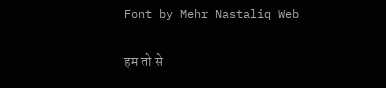Font by Mehr Nastaliq Web

हम तो से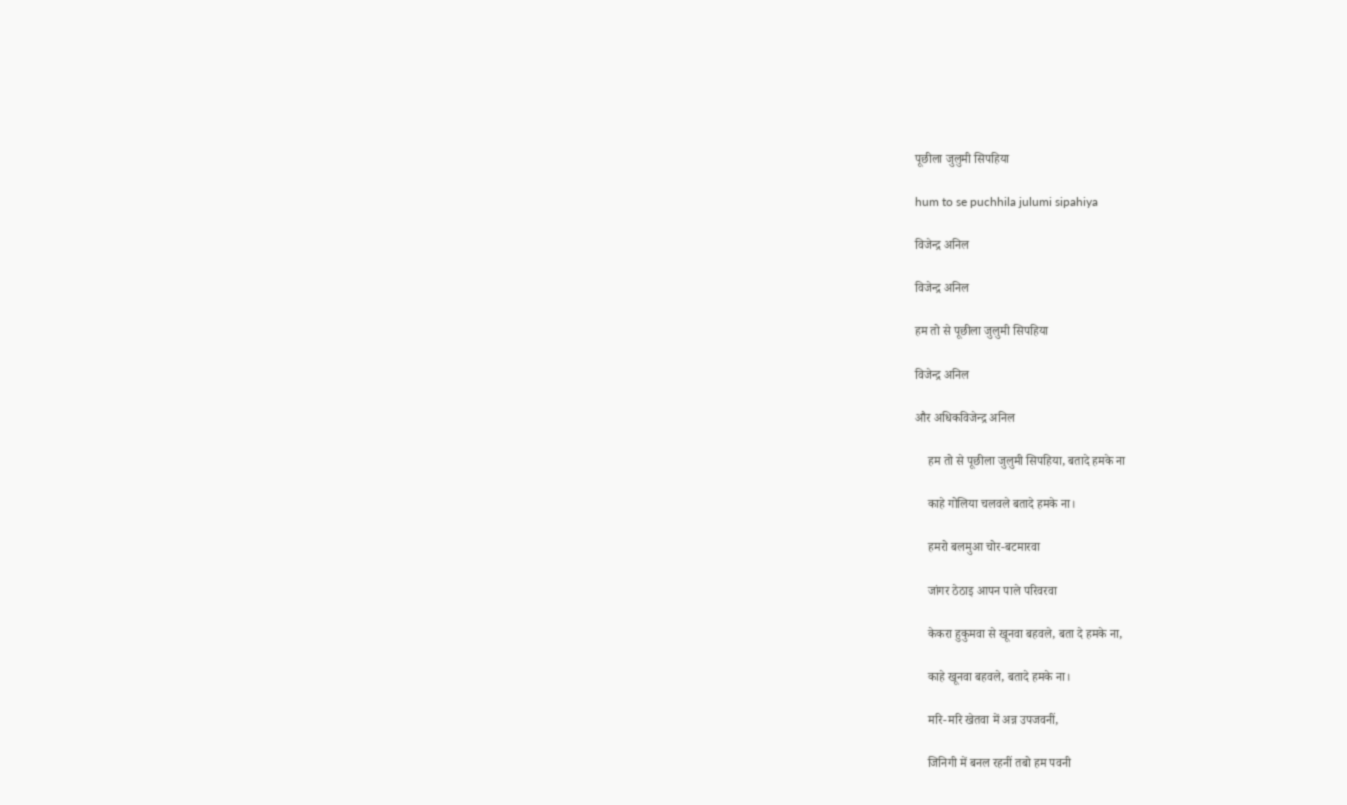पूछीला जुलुमी सिपहिया

hum to se puchhila julumi sipahiya

विजेन्द्र अनिल

विजेन्द्र अनिल

हम तो से पूछीला जुलुमी सिपहिया

विजेन्द्र अनिल

और अधिकविजेन्द्र अनिल

    हम तो से पूछीला जुलुमी सिपहिया, बतादे हमके ना

    काहे गोलिया चलवले बतादे हमके ना।

    हमरो बलमुआ चोर-बटमारवा

    जांगर ठेठाइ आपन पाले परिवरवा

    केकरा हुकुमवा से खूनवा बहवले, बता दे हमके ना,

    काहे खूनवा बहवले, बतादे हमके ना।

    मरि-मरि खेतवा में अन्न उपजवनीं,

    जिनिगी में बनल रहनीं तबो हम पवनी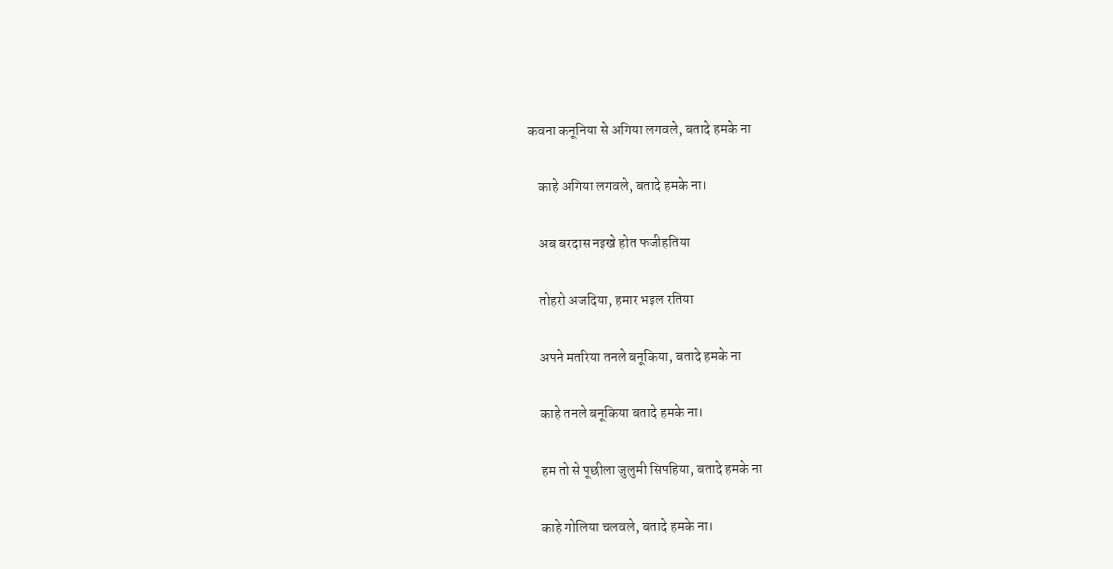कवना कनूनिया से अगिया लगवले, बतादे हमके ना

    काहे अगिया लगवले, बतादे हमके ना।

    अब बरदास नइखे होत फजीहतिया

    तोहरो अजदिया, हमार भइल रतिया

    अपने मतरिया तनले बनूकिया, बतादे हमके ना

    काहे तनले बनूकिया बतादे हमके ना।

    हम तो से पूछीला जुलुमी सिपहिया, बतादे हमके ना

    काहे गोलिया चलवले, बतादे हमके ना।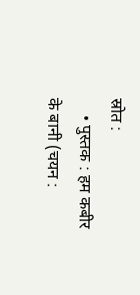स्रोत :
    • पुस्तक : हम कबीर के बानी (चयन :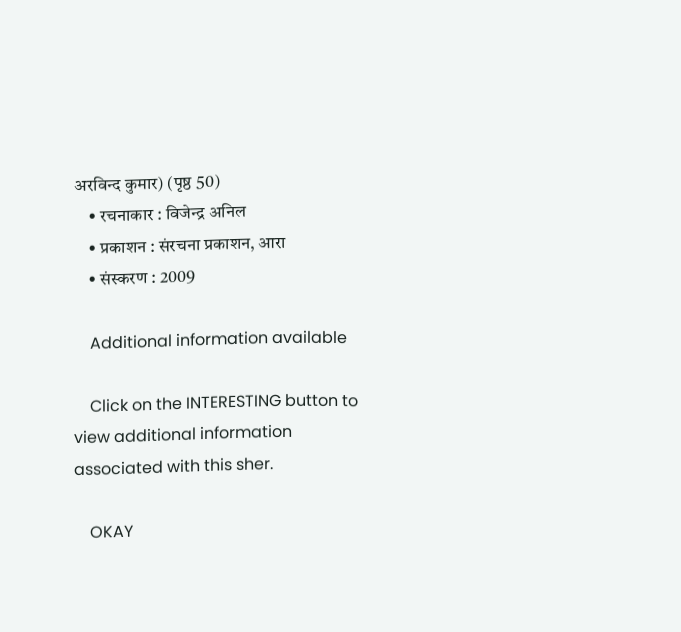अरविन्द कुमार) (पृष्ठ 50)
    • रचनाकार : विजेन्द्र अनिल
    • प्रकाशन : संरचना प्रकाशन, आरा
    • संस्करण : 2009

    Additional information available

    Click on the INTERESTING button to view additional information associated with this sher.

    OKAY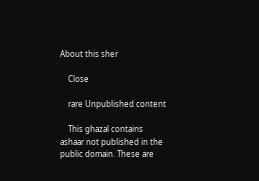About this sher

    Close

    rare Unpublished content

    This ghazal contains ashaar not published in the public domain. These are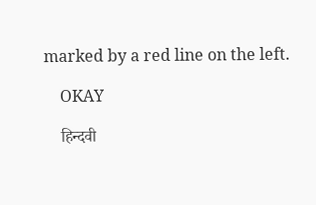marked by a red line on the left.

    OKAY

    हिन्दवी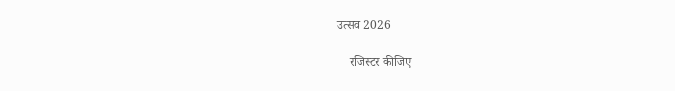उत्सव 2026

    रजिस्टर कीजिए